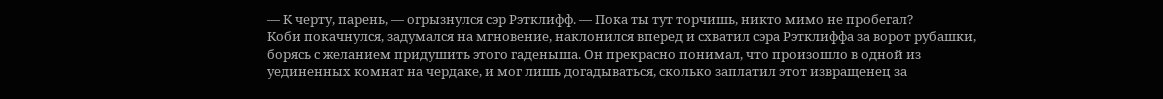— К черту, парень, — огрызнулся сэр Рэтклифф. — Пока ты тут торчишь, никто мимо не пробегал?
Коби покачнулся, задумался на мгновение, наклонился вперед и схватил сэра Рэтклиффа за ворот рубашки, борясь с желанием придушить этого гаденыша. Он прекрасно понимал, что произошло в одной из уединенных комнат на чердаке, и мог лишь догадываться, сколько заплатил этот извращенец за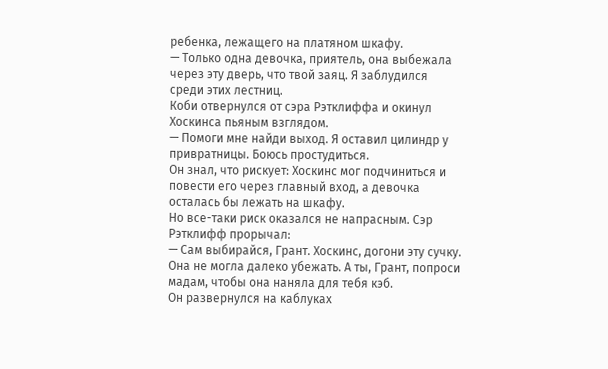ребенка, лежащего на платяном шкафу.
— Только одна девочка, приятель, она выбежала через эту дверь, что твой заяц. Я заблудился среди этих лестниц.
Коби отвернулся от сэра Рэтклиффа и окинул Хоскинса пьяным взглядом.
— Помоги мне найди выход. Я оставил цилиндр у привратницы. Боюсь простудиться.
Он знал, что рискует: Хоскинс мог подчиниться и повести его через главный вход, а девочка осталась бы лежать на шкафу.
Но все-таки риск оказался не напрасным. Сэр Рэтклифф прорычал:
— Сам выбирайся, Грант. Хоскинс, догони эту сучку. Она не могла далеко убежать. А ты, Грант, попроси мадам, чтобы она наняла для тебя кэб.
Он развернулся на каблуках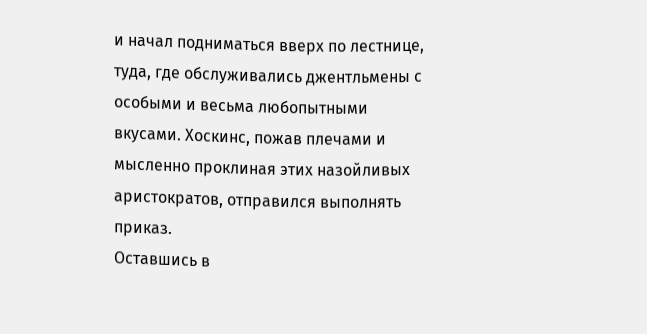и начал подниматься вверх по лестнице, туда, где обслуживались джентльмены с особыми и весьма любопытными вкусами. Хоскинс, пожав плечами и мысленно проклиная этих назойливых аристократов, отправился выполнять приказ.
Оставшись в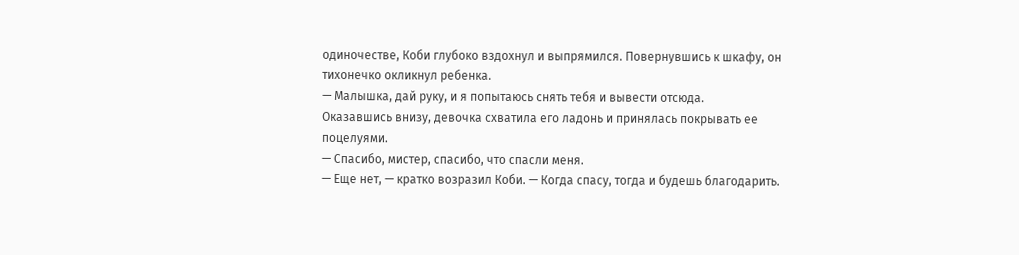одиночестве, Коби глубоко вздохнул и выпрямился. Повернувшись к шкафу, он тихонечко окликнул ребенка.
— Малышка, дай руку, и я попытаюсь снять тебя и вывести отсюда.
Оказавшись внизу, девочка схватила его ладонь и принялась покрывать ее поцелуями.
— Спасибо, мистер, спасибо, что спасли меня.
— Еще нет, — кратко возразил Коби. — Когда спасу, тогда и будешь благодарить.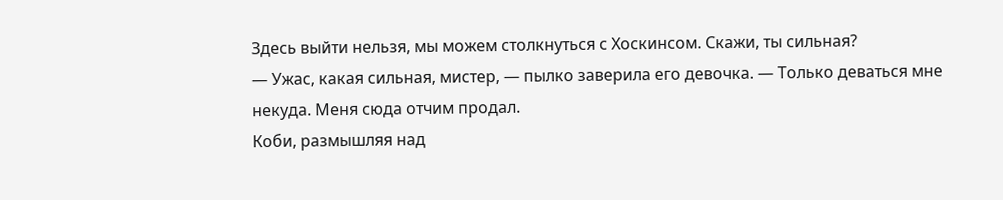Здесь выйти нельзя, мы можем столкнуться с Хоскинсом. Скажи, ты сильная?
— Ужас, какая сильная, мистер, — пылко заверила его девочка. — Только деваться мне некуда. Меня сюда отчим продал.
Коби, размышляя над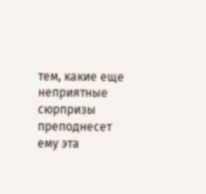тем, какие еще неприятные сюрпризы преподнесет ему эта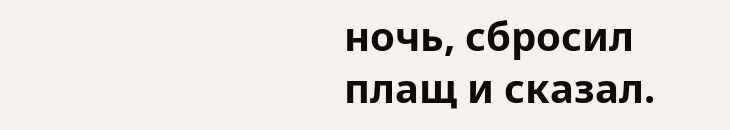ночь, сбросил плащ и сказал.